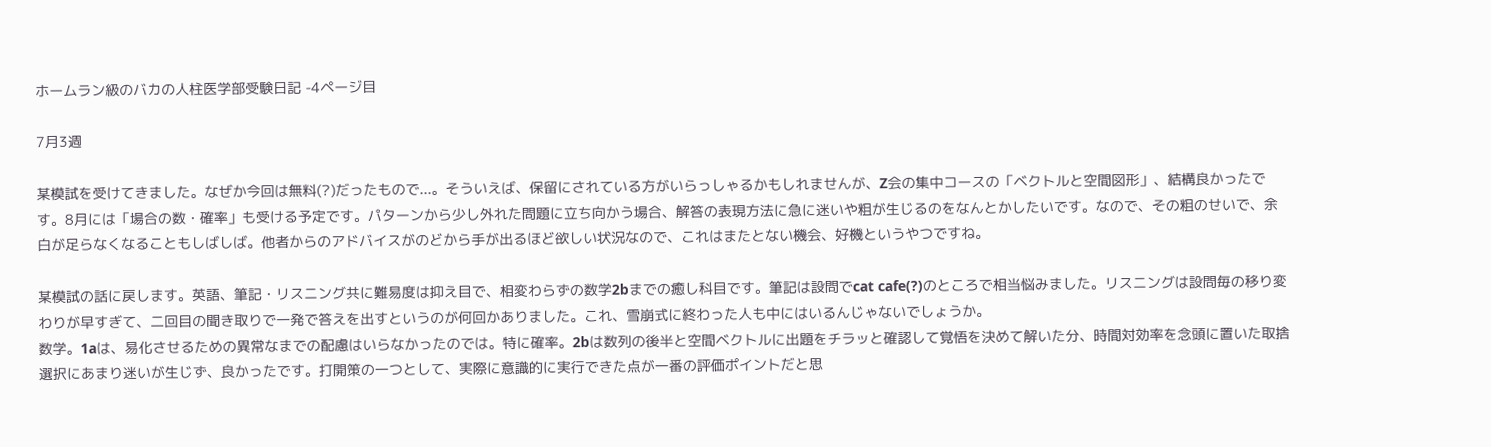ホームラン級のバカの人柱医学部受験日記 -4ページ目

7月3週

某模試を受けてきました。なぜか今回は無料(?)だったもので...。そういえば、保留にされている方がいらっしゃるかもしれませんが、Z会の集中コースの「ベクトルと空間図形」、結構良かったです。8月には「場合の数・確率」も受ける予定です。パターンから少し外れた問題に立ち向かう場合、解答の表現方法に急に迷いや粗が生じるのをなんとかしたいです。なので、その粗のせいで、余白が足らなくなることもしばしば。他者からのアドバイスがのどから手が出るほど欲しい状況なので、これはまたとない機会、好機というやつですね。

某模試の話に戻します。英語、筆記・リスニング共に難易度は抑え目で、相変わらずの数学2bまでの癒し科目です。筆記は設問でcat cafe(?)のところで相当悩みました。リスニングは設問毎の移り変わりが早すぎて、二回目の聞き取りで一発で答えを出すというのが何回かありました。これ、雪崩式に終わった人も中にはいるんじゃないでしょうか。
数学。1aは、易化させるための異常なまでの配慮はいらなかったのでは。特に確率。2bは数列の後半と空間ベクトルに出題をチラッと確認して覚悟を決めて解いた分、時間対効率を念頭に置いた取捨選択にあまり迷いが生じず、良かったです。打開策の一つとして、実際に意識的に実行できた点が一番の評価ポイントだと思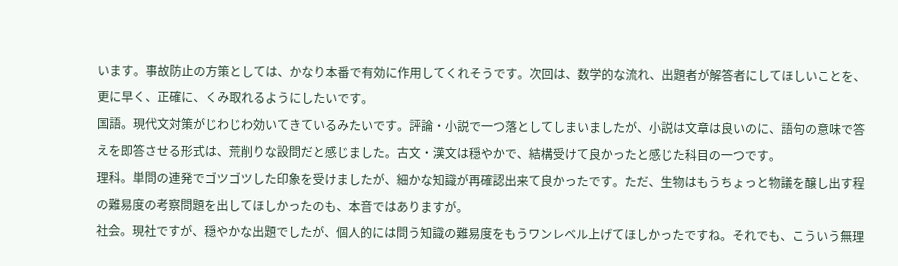います。事故防止の方策としては、かなり本番で有効に作用してくれそうです。次回は、数学的な流れ、出題者が解答者にしてほしいことを、更に早く、正確に、くみ取れるようにしたいです。
国語。現代文対策がじわじわ効いてきているみたいです。評論・小説で一つ落としてしまいましたが、小説は文章は良いのに、語句の意味で答えを即答させる形式は、荒削りな設問だと感じました。古文・漢文は穏やかで、結構受けて良かったと感じた科目の一つです。
理科。単問の連発でゴツゴツした印象を受けましたが、細かな知識が再確認出来て良かったです。ただ、生物はもうちょっと物議を醸し出す程の難易度の考察問題を出してほしかったのも、本音ではありますが。
社会。現社ですが、穏やかな出題でしたが、個人的には問う知識の難易度をもうワンレベル上げてほしかったですね。それでも、こういう無理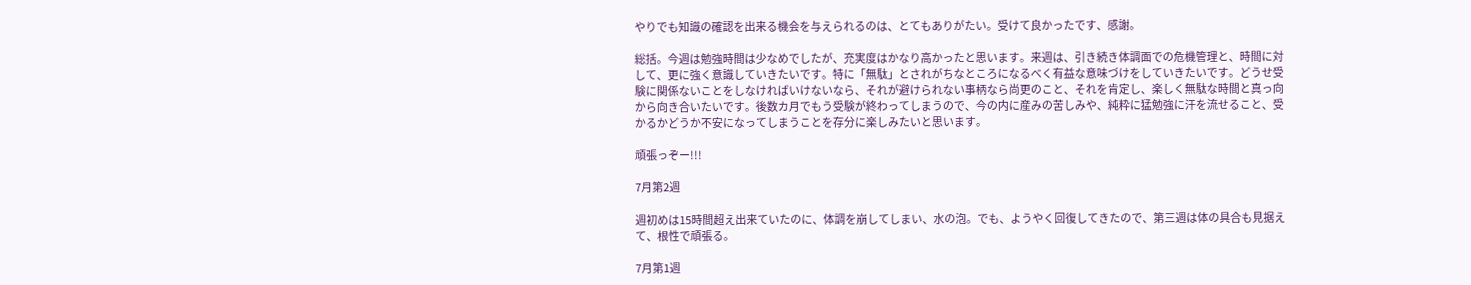やりでも知識の確認を出来る機会を与えられるのは、とてもありがたい。受けて良かったです、感謝。

総括。今週は勉強時間は少なめでしたが、充実度はかなり高かったと思います。来週は、引き続き体調面での危機管理と、時間に対して、更に強く意識していきたいです。特に「無駄」とされがちなところになるべく有益な意味づけをしていきたいです。どうせ受験に関係ないことをしなければいけないなら、それが避けられない事柄なら尚更のこと、それを肯定し、楽しく無駄な時間と真っ向から向き合いたいです。後数カ月でもう受験が終わってしまうので、今の内に産みの苦しみや、純粋に猛勉強に汗を流せること、受かるかどうか不安になってしまうことを存分に楽しみたいと思います。

頑張っぞー!!!

7月第2週

週初めは15時間超え出来ていたのに、体調を崩してしまい、水の泡。でも、ようやく回復してきたので、第三週は体の具合も見据えて、根性で頑張る。

7月第1週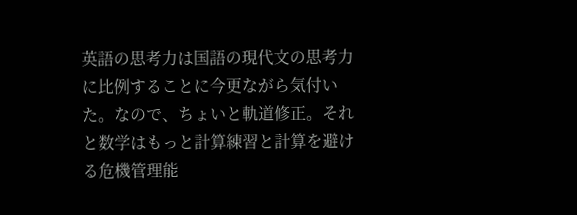英語の思考力は国語の現代文の思考力に比例することに今更ながら気付いた。なので、ちょいと軌道修正。それと数学はもっと計算練習と計算を避ける危機管理能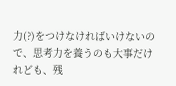力(?)をつけなければいけないので、思考力を養うのも大事だけれども、残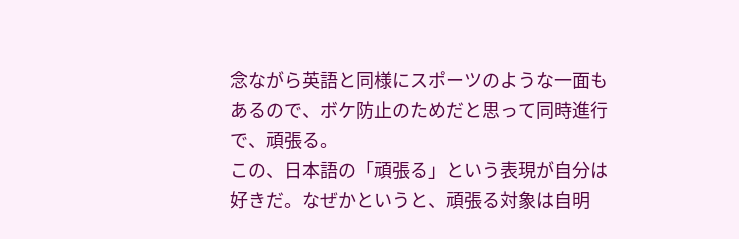念ながら英語と同様にスポーツのような一面もあるので、ボケ防止のためだと思って同時進行で、頑張る。
この、日本語の「頑張る」という表現が自分は好きだ。なぜかというと、頑張る対象は自明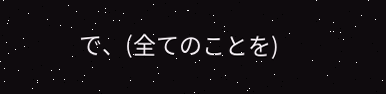で、(全てのことを)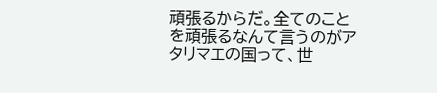頑張るからだ。全てのことを頑張るなんて言うのがアタリマエの国って、世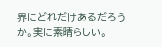界にどれだけあるだろうか。実に素晴らしい。